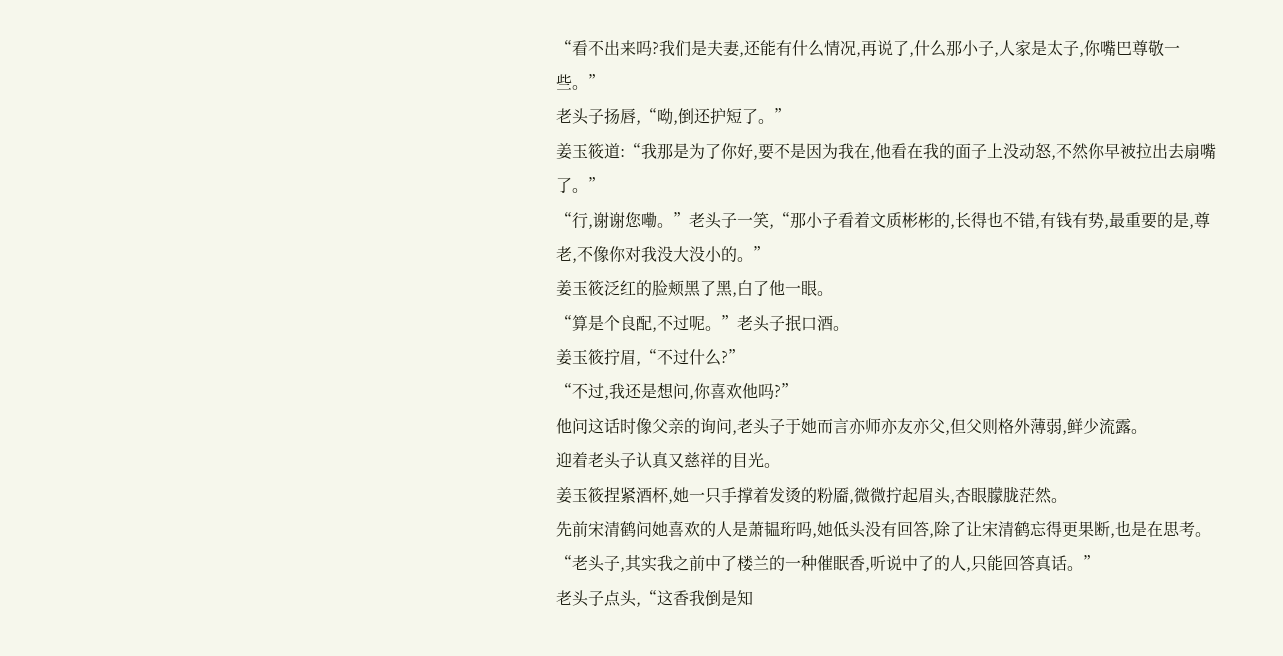“看不出来吗?我们是夫妻,还能有什么情况,再说了,什么那小子,人家是太子,你嘴巴尊敬一些。”
老头子扬唇,“呦,倒还护短了。”
姜玉筱道:“我那是为了你好,要不是因为我在,他看在我的面子上没动怒,不然你早被拉出去扇嘴了。”
“行,谢谢您嘞。”老头子一笑,“那小子看着文质彬彬的,长得也不错,有钱有势,最重要的是,尊老,不像你对我没大没小的。”
姜玉筱泛红的脸颊黑了黑,白了他一眼。
“算是个良配,不过呢。”老头子抿口酒。
姜玉筱拧眉,“不过什么?”
“不过,我还是想问,你喜欢他吗?”
他问这话时像父亲的询问,老头子于她而言亦师亦友亦父,但父则格外薄弱,鲜少流露。
迎着老头子认真又慈祥的目光。
姜玉筱捏紧酒杯,她一只手撑着发烫的粉靥,微微拧起眉头,杏眼朦胧茫然。
先前宋清鹤问她喜欢的人是萧韫珩吗,她低头没有回答,除了让宋清鹤忘得更果断,也是在思考。
“老头子,其实我之前中了楼兰的一种催眠香,听说中了的人,只能回答真话。”
老头子点头,“这香我倒是知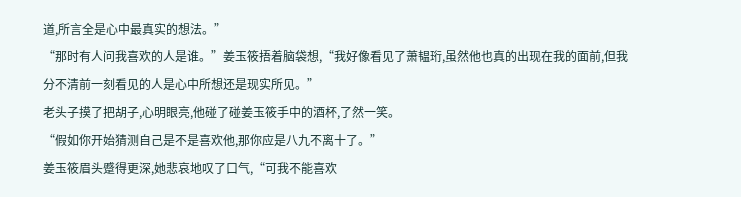道,所言全是心中最真实的想法。”
“那时有人问我喜欢的人是谁。”姜玉筱捂着脑袋想,“我好像看见了萧韫珩,虽然他也真的出现在我的面前,但我分不清前一刻看见的人是心中所想还是现实所见。”
老头子摸了把胡子,心明眼亮,他碰了碰姜玉筱手中的酒杯,了然一笑。
“假如你开始猜测自己是不是喜欢他,那你应是八九不离十了。”
姜玉筱眉头蹙得更深,她悲哀地叹了口气,“可我不能喜欢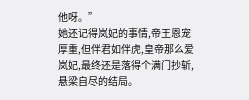他呀。”
她还记得岚妃的事情,帝王恩宠厚重,但伴君如伴虎,皇帝那么爱岚妃,最终还是落得个满门抄斩,悬梁自尽的结局。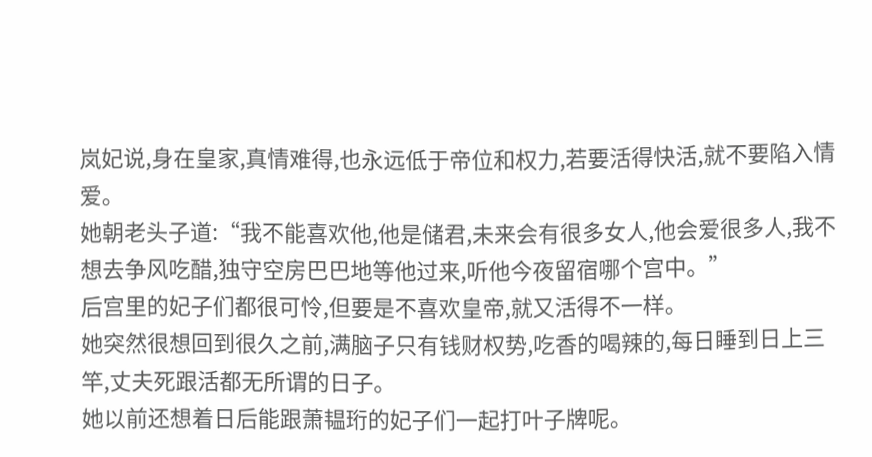岚妃说,身在皇家,真情难得,也永远低于帝位和权力,若要活得快活,就不要陷入情爱。
她朝老头子道:“我不能喜欢他,他是储君,未来会有很多女人,他会爱很多人,我不想去争风吃醋,独守空房巴巴地等他过来,听他今夜留宿哪个宫中。”
后宫里的妃子们都很可怜,但要是不喜欢皇帝,就又活得不一样。
她突然很想回到很久之前,满脑子只有钱财权势,吃香的喝辣的,每日睡到日上三竿,丈夫死跟活都无所谓的日子。
她以前还想着日后能跟萧韫珩的妃子们一起打叶子牌呢。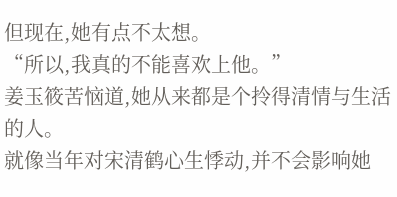但现在,她有点不太想。
“所以,我真的不能喜欢上他。”
姜玉筱苦恼道,她从来都是个拎得清情与生活的人。
就像当年对宋清鹤心生悸动,并不会影响她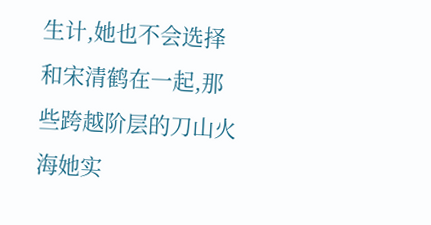生计,她也不会选择和宋清鹤在一起,那些跨越阶层的刀山火海她实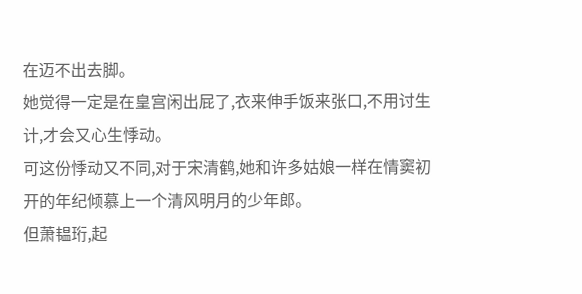在迈不出去脚。
她觉得一定是在皇宫闲出屁了,衣来伸手饭来张口,不用讨生计,才会又心生悸动。
可这份悸动又不同,对于宋清鹤,她和许多姑娘一样在情窦初开的年纪倾慕上一个清风明月的少年郎。
但萧韫珩,起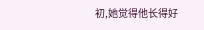初,她觉得他长得好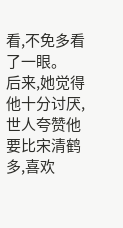看,不免多看了一眼。
后来,她觉得他十分讨厌,世人夸赞他要比宋清鹤多,喜欢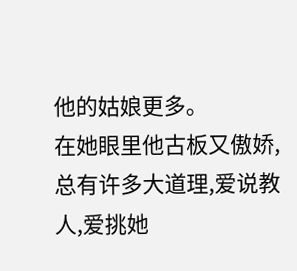他的姑娘更多。
在她眼里他古板又傲娇,总有许多大道理,爱说教人,爱挑她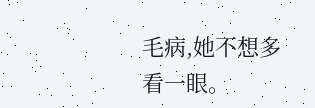毛病,她不想多看一眼。